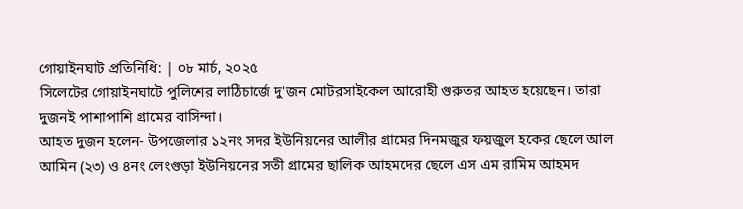গোয়াইনঘাট প্রতিনিধি: | ০৮ মার্চ, ২০২৫
সিলেটের গোয়াইনঘাটে পুলিশের লাঠিচার্জে দু'জন মোটরসাইকেল আরোহী গুরুতর আহত হয়েছেন। তারা দুজনই পাশাপাশি গ্রামের বাসিন্দা।
আহত দুজন হলেন- উপজেলার ১২নং সদর ইউনিয়নের আলীর গ্রামের দিনমজুর ফয়জুল হকের ছেলে আল আমিন (২৩) ও ৪নং লেংগুড়া ইউনিয়নের সতী গ্রামের ছালিক আহমদের ছেলে এস এম রামিম আহমদ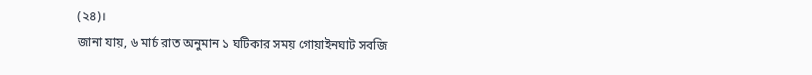(২৪)।
জানা যায়, ৬ মার্চ রাত অনুমান ১ ঘটিকার সময় গোয়াইনঘাট সবজি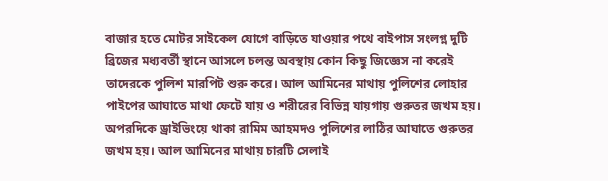বাজার হতে মোটর সাইকেল যোগে বাড়িতে যাওয়ার পথে বাইপাস সংলগ্ন দুটি ব্রিজের মধ্যবর্তী স্থানে আসলে চলন্ত অবস্থায় কোন কিছু জিজ্ঞেস না করেই তাদেরকে পুলিশ মারপিট শুরু করে। আল আমিনের মাথায় পুলিশের লোহার পাইপের আঘাতে মাথা ফেটে যায় ও শরীরের বিভিন্ন যায়গায় গুরুতর জখম হয়।
অপরদিকে ড্রাইভিংয়ে থাকা রামিম আহমদও পুলিশের লাঠির আঘাতে গুরুতর জখম হয়। আল আমিনের মাথায় চারটি সেলাই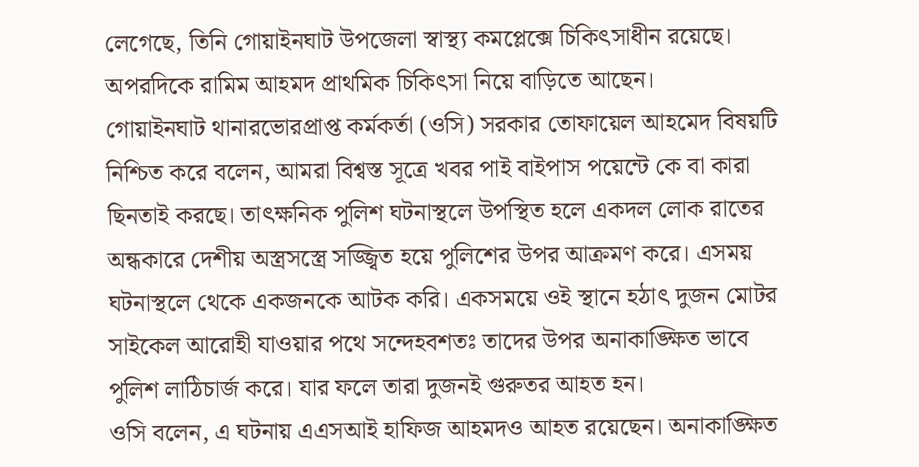লেগেছে, তিনি গোয়াইনঘাট উপজেলা স্বাস্থ্য কমপ্লেক্সে চিকিৎসাধীন রয়েছে। অপরদিকে রামিম আহমদ প্রাথমিক চিকিৎসা নিয়ে বাড়িতে আছেন।
গোয়াইনঘাট থানারভোরপ্রাপ্ত কর্মকর্তা (ওসি) সরকার তোফায়েল আহমেদ বিষয়টি নিশ্চিত করে বলেন, আমরা বিশ্বস্ত সূত্রে খবর পাই বাইপাস পয়েন্টে কে বা কারা ছিনতাই করছে। তাৎক্ষনিক পুলিশ ঘটনাস্থলে উপস্থিত হলে একদল লোক রাতের অন্ধকারে দেশীয় অস্ত্রসস্ত্রে সজ্জ্বিত হয়ে পুলিশের উপর আক্রমণ করে। এসময় ঘটনাস্থলে থেকে একজনকে আটক করি। একসময়ে ওই স্থানে হঠাৎ দুজন মোটর সাইকেল আরোহী যাওয়ার পথে সন্দেহবশতঃ তাদের উপর অনাকাঙ্ক্ষিত ভাবে পুলিশ লাঠিচার্জ করে। যার ফলে তারা দুজনই গুরুতর আহত হন।
ওসি বলেন, এ ঘটনায় এএসআই হাফিজ আহমদও আহত রয়েছেন। অনাকাঙ্ক্ষিত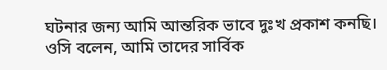ঘটনার জন্য আমি আন্তরিক ভাবে দুঃখ প্রকাশ কনছি।
ওসি বলেন, আমি তাদের সার্বিক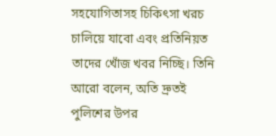সহযোগিতাসহ চিকিৎসা খরচ চালিয়ে যাবো এবং প্রতিনিয়ত তাদের খোঁজ খবর নিচ্ছি। তিনি আরো বলেন, অতি দ্রুতই পুলিশের উপর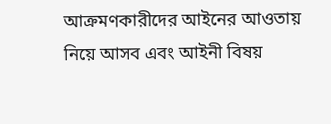আক্রমণকারীদের আইনের আওতায় নিয়ে আসব এবং আইনী বিষয়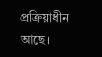প্রক্রিয়াধীন আছে।